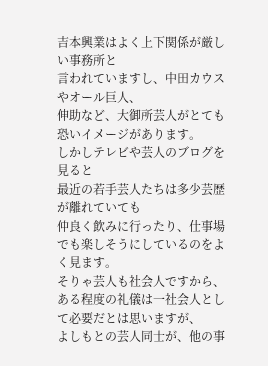吉本興業はよく上下関係が厳しい事務所と
言われていますし、中田カウスやオール巨人、
伸助など、大御所芸人がとても恐いイメージがあります。
しかしテレビや芸人のブログを見ると
最近の若手芸人たちは多少芸歴が離れていても
仲良く飲みに行ったり、仕事場でも楽しそうにしているのをよく見ます。
そりゃ芸人も社会人ですから、
ある程度の礼儀は一社会人として必要だとは思いますが、
よしもとの芸人同士が、他の事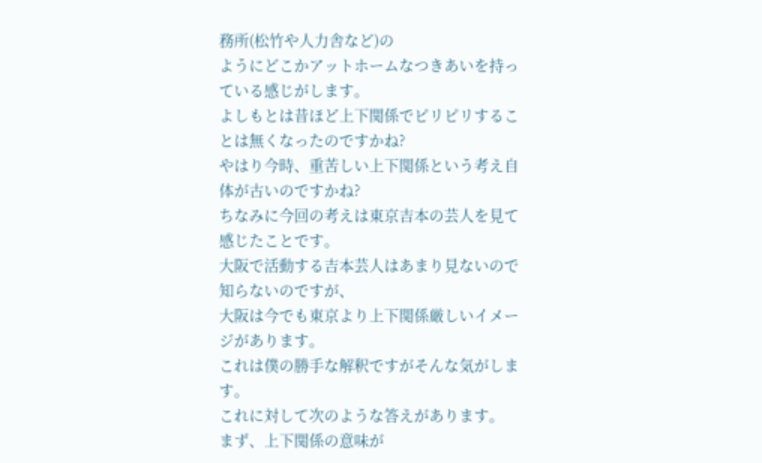務所(松竹や人力舎など)の
ようにどこかアットホームなつきあいを持っている感じがします。
よしもとは昔ほど上下関係でピリピリすることは無くなったのですかね?
やはり今時、重苦しい上下関係という考え自体が古いのですかね?
ちなみに今回の考えは東京吉本の芸人を見て感じたことです。
大阪で活動する吉本芸人はあまり見ないので知らないのですが、
大阪は今でも東京より上下関係厳しいイメージがあります。
これは僕の勝手な解釈ですがそんな気がします。
これに対して次のような答えがあります。
まず、上下関係の意味が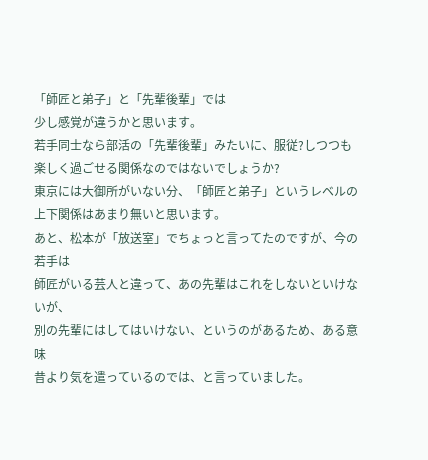「師匠と弟子」と「先輩後輩」では
少し感覚が違うかと思います。
若手同士なら部活の「先輩後輩」みたいに、服従?しつつも
楽しく過ごせる関係なのではないでしょうか?
東京には大御所がいない分、「師匠と弟子」というレベルの
上下関係はあまり無いと思います。
あと、松本が「放送室」でちょっと言ってたのですが、今の若手は
師匠がいる芸人と違って、あの先輩はこれをしないといけないが、
別の先輩にはしてはいけない、というのがあるため、ある意味
昔より気を遣っているのでは、と言っていました。